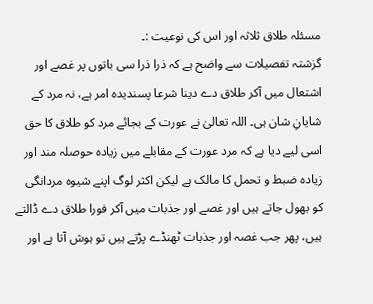مسئلہ طلاق ثلاثہ اور اس کی نوعیت :۔
گزشتہ تفصیلات سے واضح ہے کہ ذرا ذرا سی باتوں پر غصے اور اشتعال میں آکر طلاق دے دینا شرعا پسندیدہ امر ہے، نہ مرد کے شایانِ شان ہی۔ اللہ تعالیٰ نے عورت کے بجائے مرد کو طلاق کا حق اسی لیے دیا ہے کہ مرد عورت کے مقابلے میں زیادہ حوصلہ مند اور زیادہ ضبط و تحمل کا مالک ہے لیکن اکثر لوگ اپنے شیوہ مردانگی کو بھول جاتے ہیں اور غصے اور جذبات میں آکر فورا طلاق دے ڈالتے ہیں، پھر جب غصہ اور جذبات ٹھنڈے پڑتے ہیں تو ہوش آتا ہے اور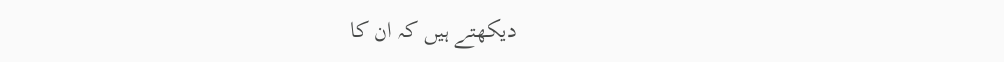دیکھتے ہیں کہ ان کا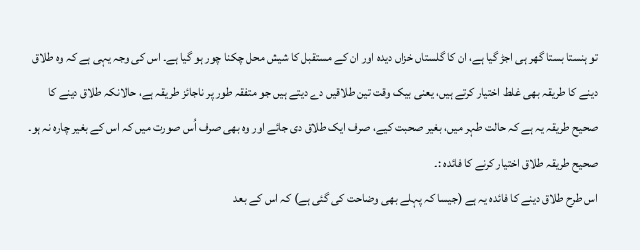تو ہنستا بستا گھر ہی اجڑ گیا ہے، ان کا گلستاں خزاں دیدہ اور ان کے مستقبل کا شیش محل چکنا چور ہو گیا ہے۔ اس کی وجہ یہی ہے کہ وہ طلاق دینے کا طریقہ بھی غلط اختیار کرتے ہیں، یعنی بیک وقت تین طلاقیں دے دیتے ہیں جو متفقہ طور پر ناجائز طریقہ ہے، حالانکہ طلاق دینے کا صحیح طریقہ یہ ہے کہ حالت طہر میں، بغیر صحبت کیے، صرف ایک طلاق دی جائے اور وہ بھی صرف اُس صورت میں کہ اس کے بغیر چارہ نہ ہو۔
صحیح طریقہ طلاق اختیار کرنے کا فائدہ :۔
اس طرح طلاق دینے کا فائدہ یہ ہے (جیسا کہ پہلے بھی وضاحت کی گئی ہے) کہ اس کے بعد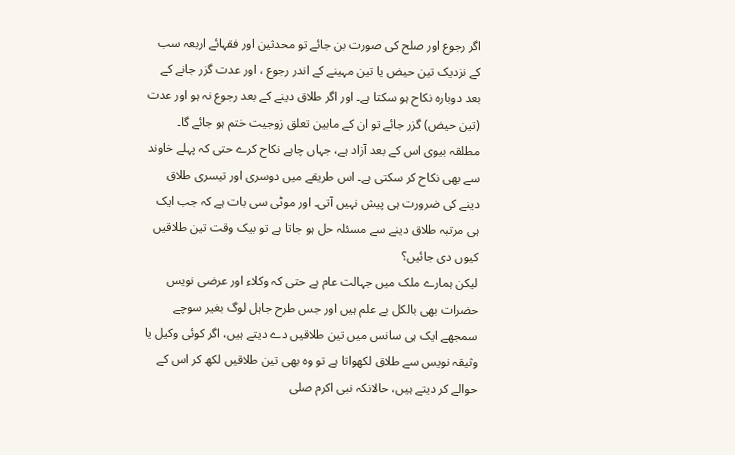اگر رجوع اور صلح کی صورت بن جائے تو محدثین اور فقہائے اربعہ سب کے نزدیک تین حیض یا تین مہینے کے اندر رجوع ، اور عدت گزر جانے کے بعد دوبارہ نکاح ہو سکتا ہے۔ اور اگر طلاق دینے کے بعد رجوع نہ ہو اور عدت (تین حیض) گزر جائے تو ان کے مابین تعلق زوجیت ختم ہو جائے گا۔ مطلقہ بیوی اس کے بعد آزاد ہے، جہاں چاہے نکاح کرے حتی کہ پہلے خاوند سے بھی نکاح کر سکتی ہے۔ اس طریقے میں دوسری اور تیسری طلاق دینے کی ضرورت ہی پیش نہیں آتی۔ اور موٹی سی بات ہے کہ جب ایک ہی مرتبہ طلاق دینے سے مسئلہ حل ہو جاتا ہے تو بیک وقت تین طلاقیں کیوں دی جائیں؟
لیکن ہمارے ملک میں جہالت عام ہے حتی کہ وکلاء اور عرضی نویس حضرات بھی بالکل بے علم ہیں اور جس طرح جاہل لوگ بغیر سوچے سمجھے ایک ہی سانس میں تین طلاقیں دے دیتے ہیں، اگر کوئی وکیل یا وثیقہ نویس سے طلاق لکھواتا ہے تو وہ بھی تین طلاقیں لکھ کر اس کے حوالے کر دیتے ہیں، حالانکہ نبی اکرم صلی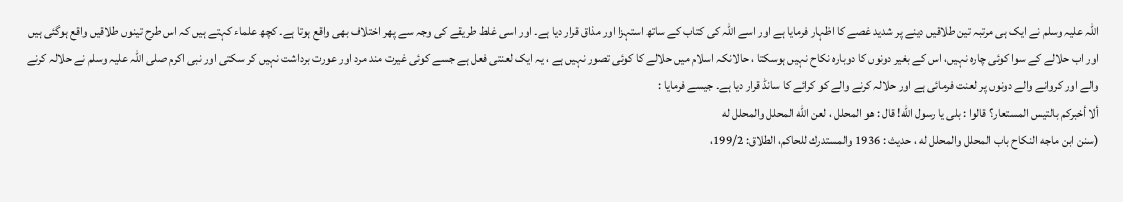اللہ علیہ وسلم نے ایک ہی مرتبہ تین طلاقیں دینے پر شدید غصے کا اظہار فرمایا ہے اور اسے اللہ کی کتاب کے ساتھ استہزا اور مذاق قرار دیا ہے۔ اور اسی غلط طریقے کی وجہ سے پھر اختلاف بھی واقع ہوتا ہے۔ کچھ علماء کہتے ہیں کہ اس طرح تینوں طلاقیں واقع ہوگئی ہیں اور اب حلالے کے سوا کوئی چارہ نہیں، اس کے بغیر دونوں کا دوبارہ نکاح نہیں ہوسکتا ، حالانکہ اسلام میں حلالے کا کوئی تصور نہیں ہے ، یہ ایک لعنتی فعل ہے جسے کوئی غیرت مند مرد اور عورت برداشت نہیں کر سکتی اور نبی اکرم صلی اللہ علیہ وسلم نے حلالہ کرنے والے اور کروانے والے دونوں پر لعنت فرمائی ہے اور حلالہ کرنے والے کو کرائے کا سانڈ قرار دیا ہے۔ جیسے فرمایا :
ألا أخبركم بالتيس المستعار؟ قالوا : بلى يا رسول الله! قال : هو المحلل ، لعن الله المحلل والمحلل له
(سنن ابن ماجه النكاح باب المحلل والمحلل له ، حديث : 1936 والمستدرك للحاكم، الطلاق: 199/2،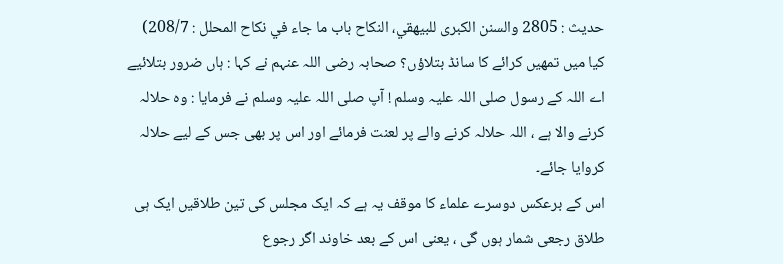حديث : 2805 والسنن الكبرى للبيهقي، النكاح باب ما جاء في نكاح المحلل : 208/7)
کیا میں تمھیں کرائے کا سانڈ بتلاؤں؟ صحابہ رضی اللہ عنہم نے کہا : ہاں ضرور بتلائیے اے اللہ کے رسول صلی اللہ علیہ وسلم ! آپ صلی اللہ علیہ وسلم نے فرمایا : وہ حلالہ کرنے والا ہے ، اللہ حلالہ کرنے والے پر لعنت فرمائے اور اس پر بھی جس کے لیے حلالہ کروایا جائے۔
اس کے برعکس دوسرے علماء کا موقف یہ ہے کہ ایک مجلس کی تین طلاقیں ایک ہی طلاق رجعی شمار ہوں گی ، یعنی اس کے بعد خاوند اگر رجوع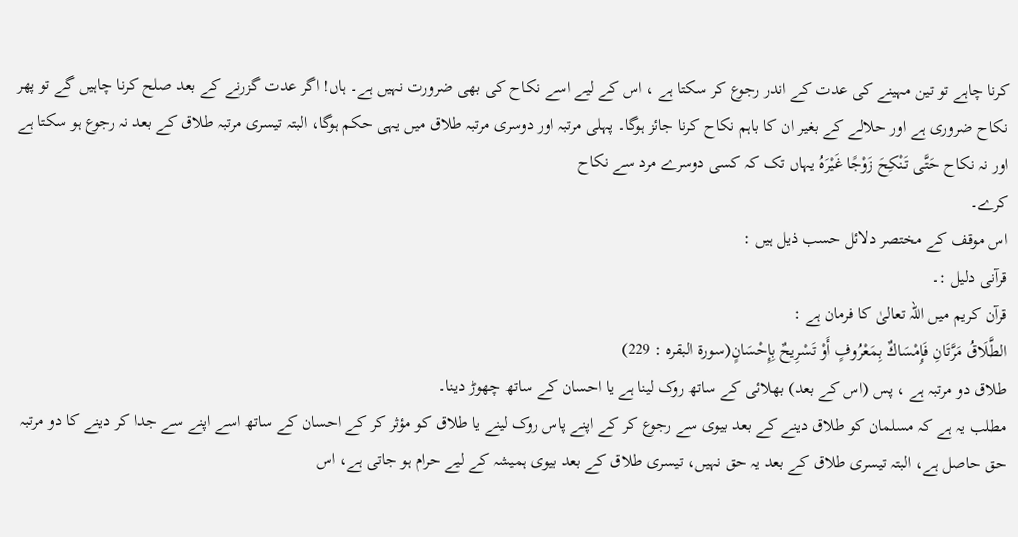کرنا چاہے تو تین مہینے کی عدت کے اندر رجوع کر سکتا ہے ، اس کے لیے اسے نکاح کی بھی ضرورت نہیں ہے۔ ہاں! اگر عدت گزرنے کے بعد صلح کرنا چاہیں گے تو پھر نکاح ضروری ہے اور حلالے کے بغیر ان کا باہم نکاح کرنا جائز ہوگا۔ پہلی مرتبہ اور دوسری مرتبہ طلاق میں یہی حکم ہوگا، البتہ تیسری مرتبہ طلاق کے بعد نہ رجوع ہو سکتا ہے اور نہ نکاح حَتَّى تَنْكِحَ زَوْجًا غَيْرَهُ یہاں تک کہ کسی دوسرے مرد سے نکاح
کرے۔
اس موقف کے مختصر دلائل حسب ذیل ہیں :
قرآنی دلیل :۔
قرآن کریم میں اللہ تعالیٰ کا فرمان ہے :
الطَّلَاقُ مَرَّتَانِ فَإِمْسَاكٌ بِمَعْرُوفٍ أَوْ تَسْرِيحٌ بِإِحْسَانٍ(سورۃ البقرہ : 229)
طلاق دو مرتبہ ہے ، پس (اس کے بعد) بھلائی کے ساتھ روک لینا ہے یا احسان کے ساتھ چھوڑ دینا۔
مطلب یہ ہے کہ مسلمان کو طلاق دینے کے بعد بیوی سے رجوع کر کے اپنے پاس روک لینے یا طلاق کو مؤثر کر کے احسان کے ساتھ اسے اپنے سے جدا کر دینے کا دو مرتبہ حق حاصل ہے، البتہ تیسری طلاق کے بعد یہ حق نہیں، تیسری طلاق کے بعد بیوی ہمیشہ کے لیے حرام ہو جاتی ہے، اس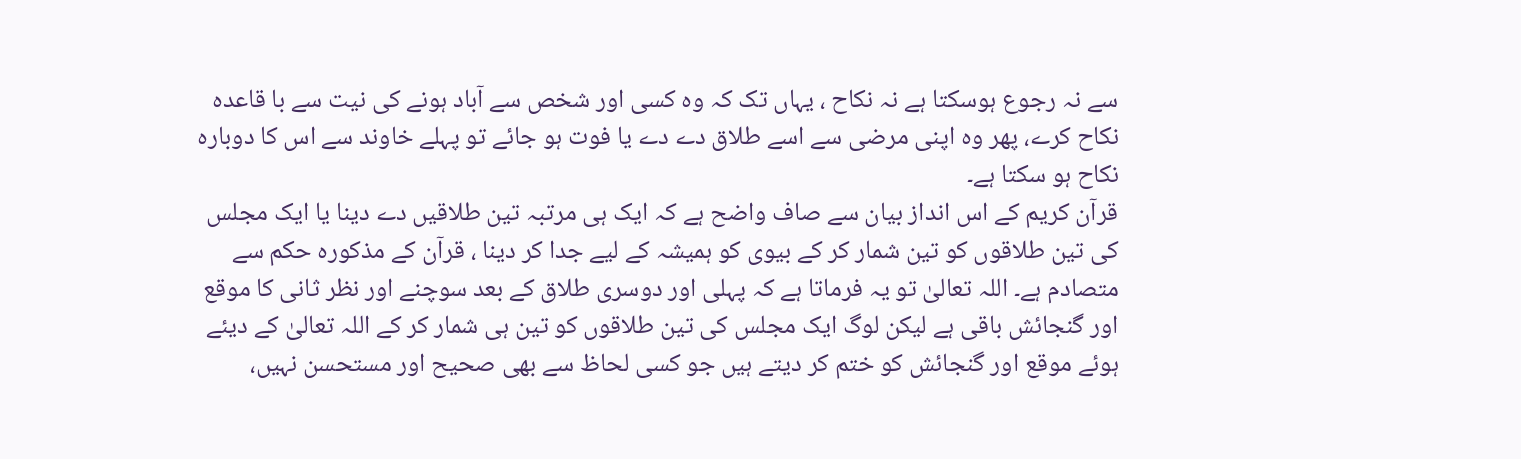سے نہ رجوع ہوسکتا ہے نہ نکاح ، یہاں تک کہ وہ کسی اور شخص سے آباد ہونے کی نیت سے با قاعدہ نکاح کرے، پھر وہ اپنی مرضی سے اسے طلاق دے دے یا فوت ہو جائے تو پہلے خاوند سے اس کا دوبارہ نکاح ہو سکتا ہے۔
قرآن کریم کے اس انداز بیان سے صاف واضح ہے کہ ایک ہی مرتبہ تین طلاقیں دے دینا یا ایک مجلس کی تین طلاقوں کو تین شمار کر کے بیوی کو ہمیشہ کے لیے جدا کر دینا ، قرآن کے مذکورہ حکم سے متصادم ہے۔ اللہ تعالیٰ تو یہ فرماتا ہے کہ پہلی اور دوسری طلاق کے بعد سوچنے اور نظر ثانی کا موقع اور گنجائش باقی ہے لیکن لوگ ایک مجلس کی تین طلاقوں کو تین ہی شمار کر کے اللہ تعالیٰ کے دیئے ہوئے موقع اور گنجائش کو ختم کر دیتے ہیں جو کسی لحاظ سے بھی صحیح اور مستحسن نہیں،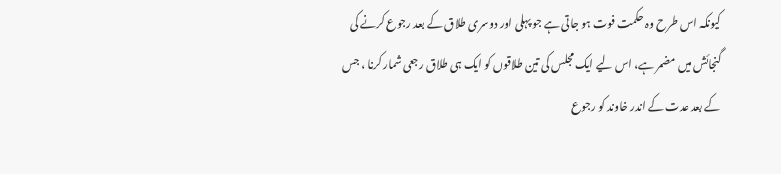کیونکہ اس طرح وہ حکمت فوت ہو جاتی ہے جو پہلی اور دوسری طلاق کے بعد رجوع کرنے کی گنجائش میں مضمر ہے، اس لیے ایک مجلس کی تین طلاقوں کو ایک ہی طلاق رجعی شمار کرنا ، جس کے بعد عدت کے اندر خاوند کو رجوع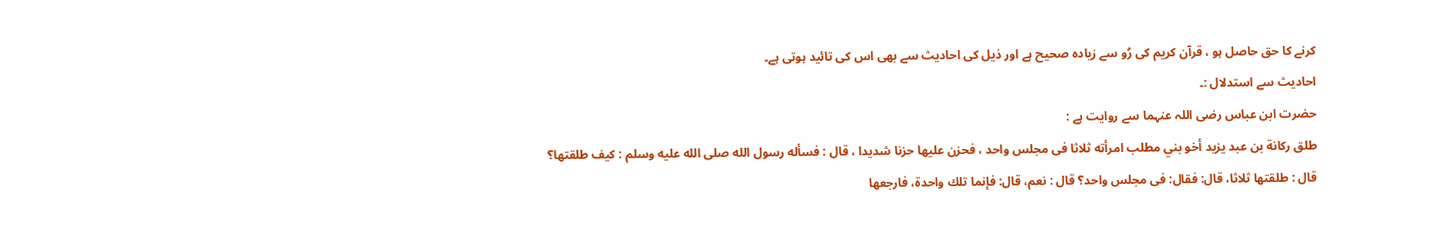کرنے کا حق حاصل ہو ، قرآن کریم کی رُو سے زیادہ صحیح ہے اور ذیل کی احادیث سے بھی اس کی تائید ہوتی ہے۔
احادیث سے استدلال :۔
حضرت ابن عباس رضی اللہ عنہما سے روایت ہے :
طلق ركانة بن عبد يزيد أخو بني مطلب امرأته ثلاثا فى مجلس واحد ، فحزن عليها حزنا شديدا ، قال : فسأله رسول الله صلى الله عليه وسلم : كيف طلقتها؟ قال : طلقتها ثلاثا، قال: فقال: فى مجلس واحد؟ قال : نعم، قال: فإنما تلك واحدة، فارجعها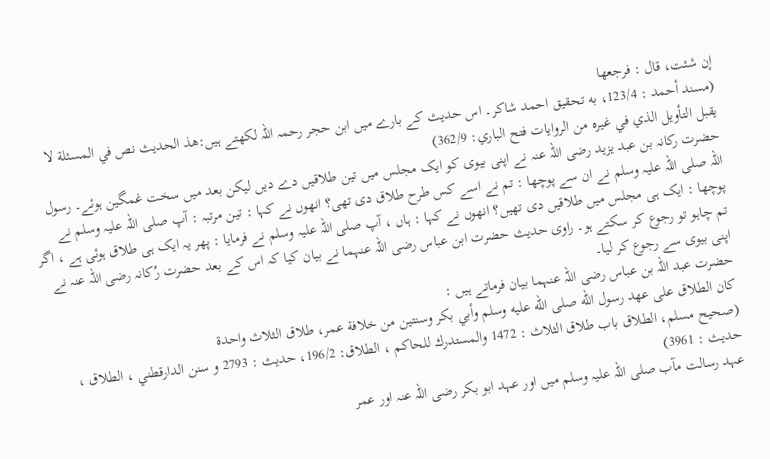إن شئت، قال : فرجعها
(مسند أحمد : 123/4، به تحقیق احمد شاکر۔ اس حدیث کے بارے میں ابن حجر رحمہ اللہ لکھتے ہیں:هذ الحديث نص في المسئلة لا يقبل التأويل الذي في غيره من الروايات فتح الباري: 362/9)
حضرت رکانہ بن عبد یزید رضی اللہ عنہ نے اپنی بیوی کو ایک مجلس میں تین طلاقیں دے دیں لیکن بعد میں سخت غمگین ہوئے۔ رسول اللہ صلی اللہ علیہ وسلم نے ان سے پوچھا : تم نے اسے کس طرح طلاق دی تھی؟ انھوں نے کہا : تین مرتبہ : آپ صلی اللہ علیہ وسلم نے پوچھا : ایک ہی مجلس میں طلاقیں دی تھیں؟ انھوں نے کہا : ہاں ، آپ صلی اللہ علیہ وسلم نے فرمایا : پھر یہ ایک ہی طلاق ہوئی ہے ، اگر تم چاہو تو رجوع کر سکتے ہو۔ راوی حدیث حضرت ابن عباس رضی اللہ عنہما نے بیان کیا کہ اس کے بعد حضرت رُکانہ رضی اللہ عنہ نے اپنی بیوی سے رجوع کر لیا۔
حضرت عبد اللہ بن عباس رضی اللہ عنہما بیان فرماتے ہیں :
كان الطلاق على عهد رسول الله صلى الله عليه وسلم وأبي بكر وسنتين من خلافة عمر، طلاق الثلاث واحدة
(صحيح مسلم، الطلاق باب طلاق الثلاث : 1472 والمستدرك للحاكم ، الطلاق: 196/2، حدیث : 2793 و سنن الدارقطني ، الطلاق ، حديث : 3961)
عہد رسالت مآب صلی اللہ علیہ وسلم میں اور عہد ابو بکر رضی اللہ عنہ اور عمر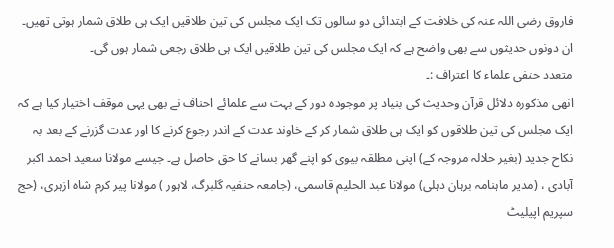فاروق رضی اللہ عنہ کی خلافت کے ابتدائی دو سالوں تک ایک مجلس کی تین طلاقیں ایک ہی طلاق شمار ہوتی تھیں۔
ان دونوں حدیثوں سے بھی واضح ہے کہ ایک مجلس کی تین طلاقیں ایک ہی طلاق رجعی شمار ہوں گی۔
متعدد حنفی علماء کا اعتراف :۔
انھی مذکورہ دلائل قرآن وحدیث کی بنیاد پر موجودہ دور کے بہت سے علمائے احناف نے بھی یہی موقف اختیار کیا ہے کہ ایک مجلس کی تین طلاقوں کو ایک ہی طلاق شمار کر کے خاوند عدت کے اندر رجوع کرنے کا اور عدت گزرنے کے بعد بہ نکاح جدید (بغیر حلالہ مروجہ کے) اپنی مطلقہ بیوی کو اپنے گھر بسانے کا حق حاصل ہے۔ جیسے مولانا سعید احمد اکبر آبادی ، (مدیر ماہنامہ برہان دہلی) مولانا عبد الحلیم قاسمی، (جامعہ حنفیہ گلبرگ، لاہور ) مولانا پیر کرم شاہ ازہری، (حج سپریم اپیلیٹ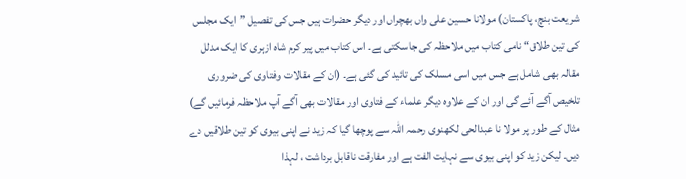شریعت بنچ، پاکستان) مولانا حسین علی واں بھچراں اور دیگر حضرات ہیں جس کی تفصیل ”ایک مجلس کی تین طلاق“ نامی کتاب میں ملاحظہ کی جاسکتی ہے۔ اس کتاب میں پیر کرم شاہ ازہری کا ایک مدلل مقالہ بھی شامل ہے جس میں اسی مسلک کی تائید کی گئی ہے۔ (ان کے مقالات وفتاوی کی ضروری تلخیص آگے آئے گی اور ان کے علاوہ دیگر علماء کے فتاوی اور مقالات بھی آگے آپ ملاحظہ فرمائیں گے)
مثال کے طور پر مولا نا عبدالحی لکھنوی رحمہ اللہ سے پوچھا گیا کہ زید نے اپنی بیوی کو تین طلاقیں دے دیں۔ لیکن زید کو اپنی بیوی سے نہایت الفت ہے اور مفارقت ناقابل برداشت ، لہذا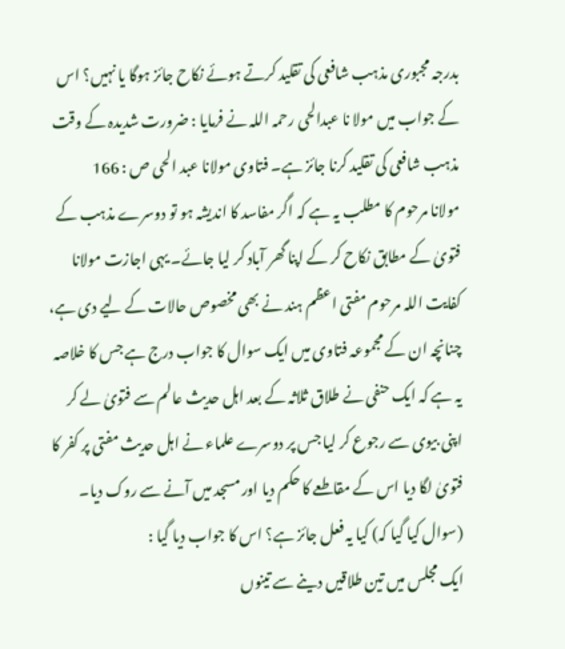بدرجہ مجبوری مذہب شافعی کی تقلید کرتے ہوئے نکاح جائز ہوگا یا نہیں؟ اس کے جواب میں مولا نا عبدالحی رحمہ اللہ نے فرمایا : ضرورت شدیدہ کے وقت مذہب شافعی کی تقلید کرنا جائز ہے۔ فتاوی مولانا عبد الحی ص : 166
مولانا مرحوم کا مطلب یہ ہے کہ اگر مفاسد کا اندیشہ ہو تو دوسرے مذہب کے فتویٰ کے مطابق نکاح کر کے اپنا گھر آباد کر لیا جائے۔ یہی اجازت مولانا کفایت اللہ مرحوم مفتی اعظم ہند نے بھی مخصوص حالات کے لیے دی ہے، چنانچہ ان کے مجموعہ فتاوی میں ایک سوال کا جواب درج ہے جس کا خلاصہ یہ ہے کہ ایک حنفی نے طلاق ثلاثہ کے بعد اہل حدیث عالم سے فتویٰ لے کر اپنی بیوی سے رجوع کر لیا جس پر دوسرے علماء نے اہل حدیث مفتی پر کفر کا فتویٰ لگا دیا اس کے مقاطعے کا حکم دیا اور مسجد میں آنے سے روک دیا۔ (سوال کیا گیا کہ) کیا یہ فعل جائز ہے؟ اس کا جواب دیا گیا :
ایک مجلس میں تین طلاقیں دینے سے تینوں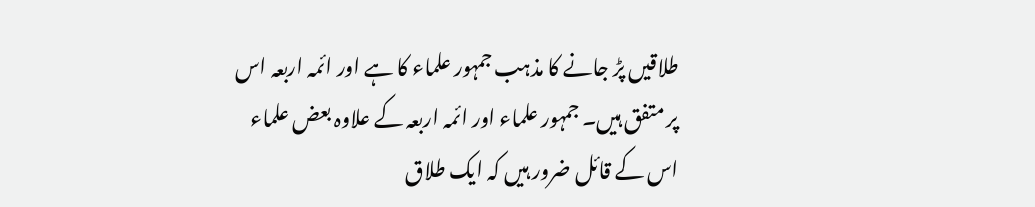طلاقیں پڑ جانے کا مذہب جمہور علماء کا ہے اور ائمہ اربعہ اس پر متفق ہیں۔ جمہور علماء اور ائمہ اربعہ کے علاوہ بعض علماء اس کے قائل ضرور ہیں کہ ایک طلاق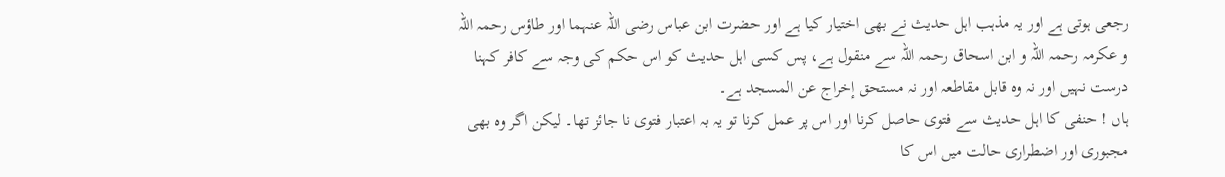رجعی ہوتی ہے اور یہ مذہب اہل حدیث نے بھی اختیار کیا ہے اور حضرت ابن عباس رضی اللہ عنہما اور طاؤس رحمہ اللہ و عکرمہ رحمہ اللہ و ابن اسحاق رحمہ اللہ سے منقول ہے، پس کسی اہل حدیث کو اس حکم کی وجہ سے کافر کہنا درست نہیں اور نہ وہ قابل مقاطعہ اور نہ مستحق إخراج عن المسجد ہے۔
ہاں ! حنفی کا اہل حدیث سے فتوی حاصل کرنا اور اس پر عمل کرنا تو یہ بہ اعتبار فتوی نا جائز تھا۔ لیکن اگر وہ بھی مجبوری اور اضطراری حالت میں اس کا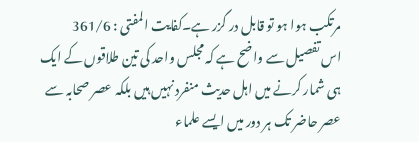مرتکب ہوا ہو تو قابل در گزر ہے۔کفایت المفتی : 361/6
اس تفصیل سے واضح ہے کہ مجلس واحد کی تین طلاقوں کے ایک ہی شمار کرنے میں اہل حدیث منفرد نہیں ہیں بلکہ عصر صحابہ سے عصر حاضر تک ہر دور میں ایسے علماء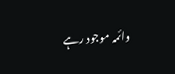وائمہ موجود رہے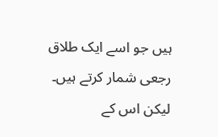ہیں جو اسے ایک طلاق رجعی شمار کرتے ہیں۔ لیکن اس کے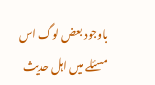باوجود بعض لوگ اس مسئلے میں اہل حدیث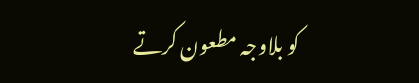کو بلاوجہ مطعون کرتے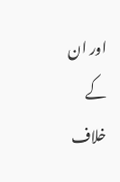اور ان کے خلاف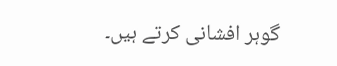گوہر افشانی کرتے ہیں۔